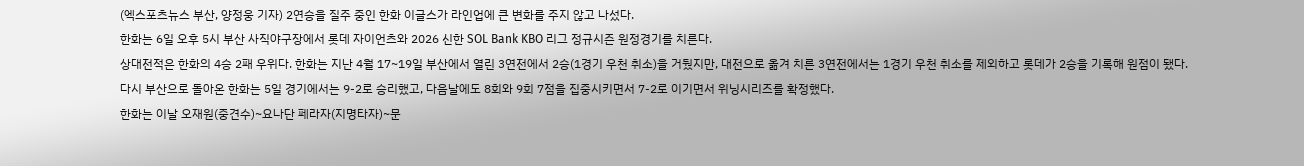(엑스포츠뉴스 부산, 양정웅 기자) 2연승을 질주 중인 한화 이글스가 라인업에 큰 변화를 주지 않고 나섰다.
한화는 6일 오후 5시 부산 사직야구장에서 롯데 자이언츠와 2026 신한 SOL Bank KBO 리그 정규시즌 원정경기를 치른다.
상대전적은 한화의 4승 2패 우위다. 한화는 지난 4월 17~19일 부산에서 열린 3연전에서 2승(1경기 우천 취소)을 거뒀지만, 대전으로 옮겨 치른 3연전에서는 1경기 우천 취소를 제외하고 롯데가 2승을 기록해 원점이 됐다.
다시 부산으로 돌아온 한화는 5일 경기에서는 9-2로 승리했고, 다음날에도 8회와 9회 7점을 집중시키면서 7-2로 이기면서 위닝시리즈를 확정했다.
한화는 이날 오재원(중견수)~요나단 페라자(지명타자)~문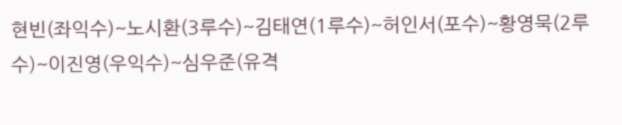현빈(좌익수)~노시환(3루수)~김태연(1루수)~허인서(포수)~황영묵(2루수)~이진영(우익수)~심우준(유격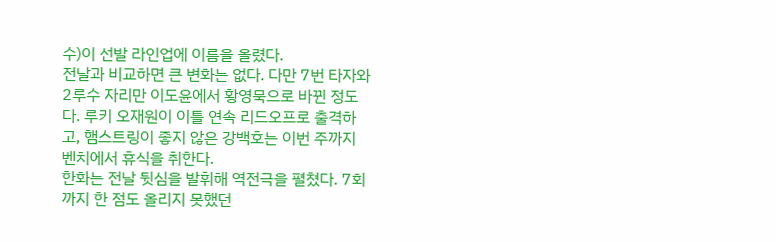수)이 선발 라인업에 이름을 올렸다.
전날과 비교하면 큰 변화는 없다. 다만 7번 타자와 2루수 자리만 이도윤에서 황영묵으로 바뀐 정도다. 루키 오재원이 이틀 연속 리드오프로 출격하고, 햄스트링이 좋지 않은 강백호는 이번 주까지 벤치에서 휴식을 취한다.
한화는 전날 뒷심을 발휘해 역전극을 펼쳤다. 7회까지 한 점도 올리지 못했던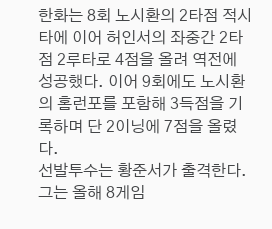한화는 8회 노시환의 2타점 적시타에 이어 허인서의 좌중간 2타점 2루타로 4점을 올려 역전에 성공했다. 이어 9회에도 노시환의 홈런포를 포함해 3득점을 기록하며 단 2이닝에 7점을 올렸다.
선발투수는 황준서가 출격한다. 그는 올해 8게임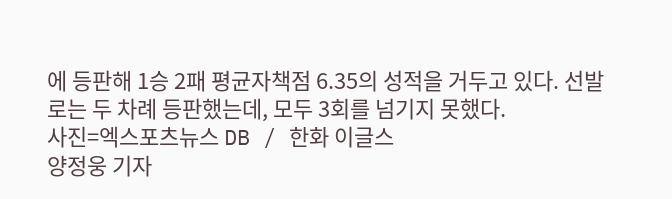에 등판해 1승 2패 평균자책점 6.35의 성적을 거두고 있다. 선발로는 두 차례 등판했는데, 모두 3회를 넘기지 못했다.
사진=엑스포츠뉴스 DB / 한화 이글스
양정웅 기자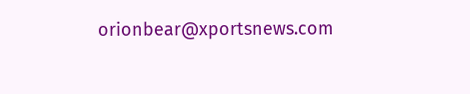orionbear@xportsnews.com